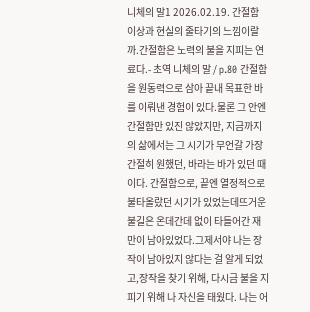니체의 말1 2026.02.19. 간절함 이상과 현실의 줄타기의 느낌이랄까.간절함은 노력의 불을 지피는 연료다.- 초역 니체의 말 / p.80 간절함을 원동력으로 삼아 끝내 목표한 바를 이뤄낸 경험이 있다.물론 그 안엔 간절함만 있진 않았지만, 지금까지의 삶에서는 그 시기가 무언갈 가장 간절히 원했던, 바라는 바가 있던 때이다. 간절함으로, 끝엔 열정적으로 불타올랐던 시기가 있었는데뜨거운 불길은 온데간데 없이 타들어간 재만이 남아있었다.그제서야 나는 장작이 남아있지 않다는 걸 알게 되었고,장작을 찾기 위해, 다시금 불을 지피기 위해 나 자신을 태웠다. 나는 어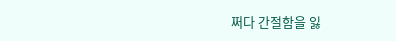쩌다 간절함을 잃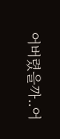어버렸을까..어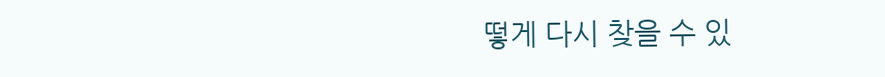떻게 다시 찾을 수 있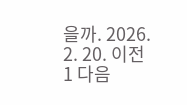을까. 2026. 2. 20. 이전 1 다음